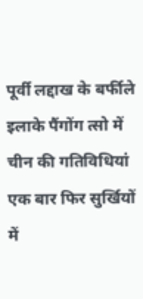पूर्वी लद्दाख के बर्फीले इलाके पैंगोंग त्सो में चीन की गतिविधियां एक बार फिर सुर्खियों में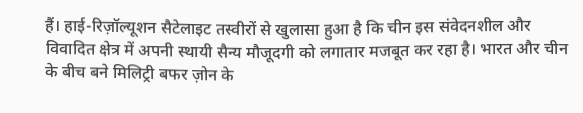हैं। हाई-रिज़ॉल्यूशन सैटेलाइट तस्वीरों से खुलासा हुआ है कि चीन इस संवेदनशील और विवादित क्षेत्र में अपनी स्थायी सैन्य मौजूदगी को लगातार मजबूत कर रहा है। भारत और चीन के बीच बने मिलिट्री बफर ज़ोन के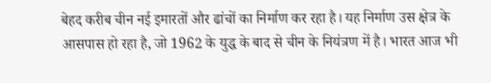बेहद करीब चीन नई इमारतों और ढांचों का निर्माण कर रहा है। यह निर्माण उस क्षेत्र के आसपास हो रहा है, जो 1962 के युद्ध के बाद से चीन के नियंत्रण में है। भारत आज भी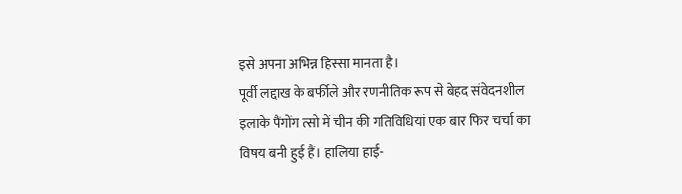इसे अपना अभिन्न हिस्सा मानता है।
पूर्वी लद्दाख के बर्फीले और रणनीतिक रूप से बेहद संवेदनशील इलाके पैंगोंग त्सो में चीन की गतिविधियां एक बार फिर चर्चा का विषय बनी हुई हैं। हालिया हाई-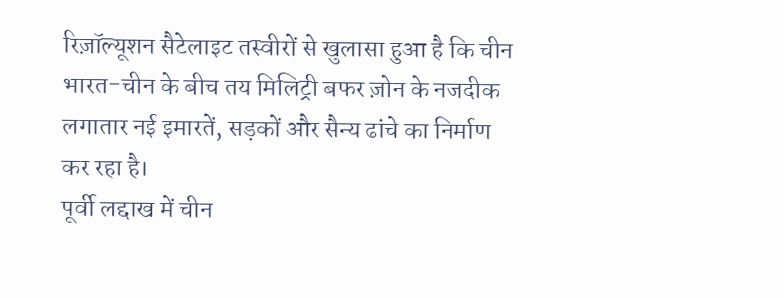रिज़ॉल्यूशन सैटेलाइट तस्वीरों से खुलासा हुआ है कि चीन भारत-चीन के बीच तय मिलिट्री बफर ज़ोन के नजदीक लगातार नई इमारतें, सड़कों और सैन्य ढांचे का निर्माण कर रहा है।
पूर्वी लद्दाख में चीन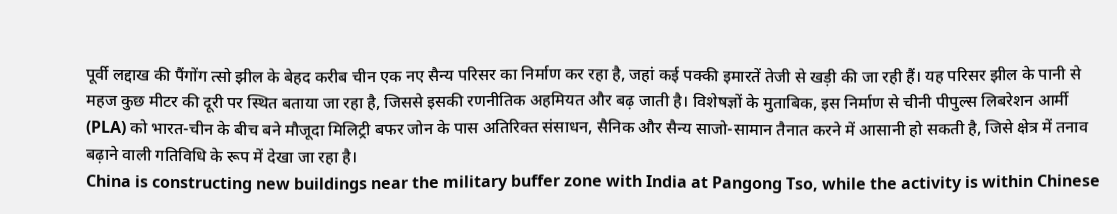पूर्वी लद्दाख की पैंगोंग त्सो झील के बेहद करीब चीन एक नए सैन्य परिसर का निर्माण कर रहा है, जहां कई पक्की इमारतें तेजी से खड़ी की जा रही हैं। यह परिसर झील के पानी से महज कुछ मीटर की दूरी पर स्थित बताया जा रहा है, जिससे इसकी रणनीतिक अहमियत और बढ़ जाती है। विशेषज्ञों के मुताबिक, इस निर्माण से चीनी पीपुल्स लिबरेशन आर्मी (PLA) को भारत-चीन के बीच बने मौजूदा मिलिट्री बफर जोन के पास अतिरिक्त संसाधन, सैनिक और सैन्य साजो-सामान तैनात करने में आसानी हो सकती है, जिसे क्षेत्र में तनाव बढ़ाने वाली गतिविधि के रूप में देखा जा रहा है।
China is constructing new buildings near the military buffer zone with India at Pangong Tso, while the activity is within Chinese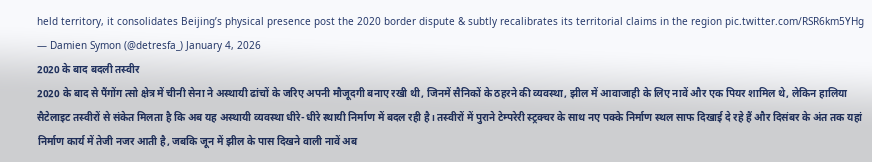held territory, it consolidates Beijing’s physical presence post the 2020 border dispute & subtly recalibrates its territorial claims in the region pic.twitter.com/RSR6km5YHg
— Damien Symon (@detresfa_) January 4, 2026
2020 के बाद बदली तस्वीर
2020 के बाद से पैंगोंग त्सो क्षेत्र में चीनी सेना ने अस्थायी ढांचों के जरिए अपनी मौजूदगी बनाए रखी थी, जिनमें सैनिकों के ठहरने की व्यवस्था, झील में आवाजाही के लिए नावें और एक पियर शामिल थे, लेकिन हालिया सैटेलाइट तस्वीरों से संकेत मिलता है कि अब यह अस्थायी व्यवस्था धीरे-धीरे स्थायी निर्माण में बदल रही है। तस्वीरों में पुराने टेम्परेरी स्ट्रक्चर के साथ नए पक्के निर्माण स्थल साफ दिखाई दे रहे हैं और दिसंबर के अंत तक यहां निर्माण कार्य में तेजी नजर आती है, जबकि जून में झील के पास दिखने वाली नावें अब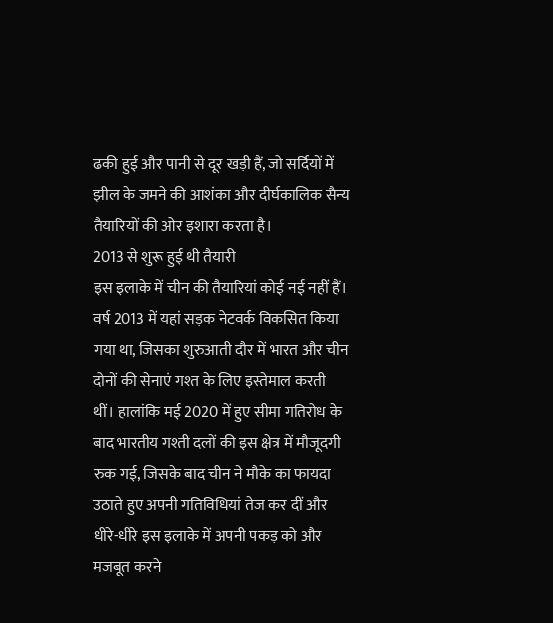ढकी हुई और पानी से दूर खड़ी हैं, जो सर्दियों में झील के जमने की आशंका और दीर्घकालिक सैन्य तैयारियों की ओर इशारा करता है।
2013 से शुरू हुई थी तैयारी
इस इलाके में चीन की तैयारियां कोई नई नहीं हैं। वर्ष 2013 में यहां सड़क नेटवर्क विकसित किया गया था, जिसका शुरुआती दौर में भारत और चीन दोनों की सेनाएं गश्त के लिए इस्तेमाल करती थीं। हालांकि मई 2020 में हुए सीमा गतिरोध के बाद भारतीय गश्ती दलों की इस क्षेत्र में मौजूदगी रुक गई, जिसके बाद चीन ने मौके का फायदा उठाते हुए अपनी गतिविधियां तेज कर दीं और धीरे-धीरे इस इलाके में अपनी पकड़ को और मजबूत करने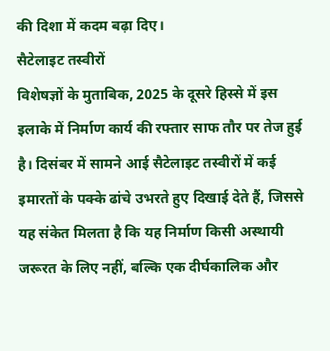की दिशा में कदम बढ़ा दिए।
सैटेलाइट तस्वीरों
विशेषज्ञों के मुताबिक, 2025 के दूसरे हिस्से में इस इलाके में निर्माण कार्य की रफ्तार साफ तौर पर तेज हुई है। दिसंबर में सामने आई सैटेलाइट तस्वीरों में कई इमारतों के पक्के ढांचे उभरते हुए दिखाई देते हैं, जिससे यह संकेत मिलता है कि यह निर्माण किसी अस्थायी जरूरत के लिए नहीं, बल्कि एक दीर्घकालिक और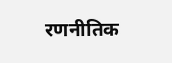रणनीतिक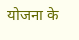योजना के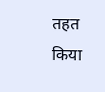तहत किया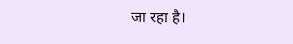जा रहा है।